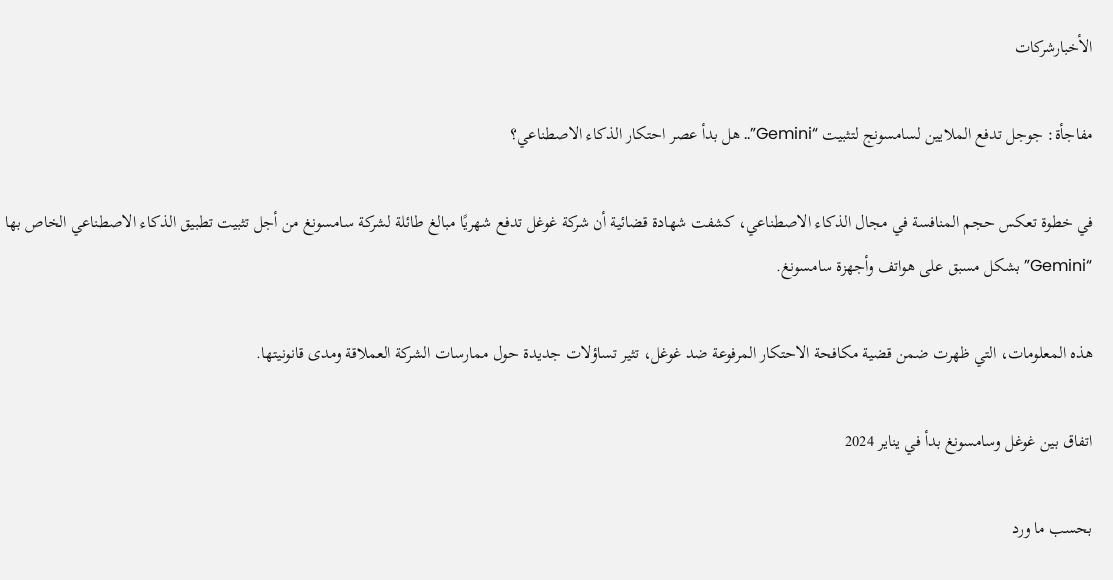الأخبارشركات

مفاجأة: جوجل تدفع الملايين لسامسونج لتثبيت “Gemini”.. هل بدأ عصر احتكار الذكاء الاصطناعي؟

في خطوة تعكس حجم المنافسة في مجال الذكاء الاصطناعي، كشفت شهادة قضائية أن شركة غوغل تدفع شهريًا مبالغ طائلة لشركة سامسونغ من أجل تثبيت تطبيق الذكاء الاصطناعي الخاص بها “Gemini” بشكل مسبق على هواتف وأجهزة سامسونغ.

هذه المعلومات، التي ظهرت ضمن قضية مكافحة الاحتكار المرفوعة ضد غوغل، تثير تساؤلات جديدة حول ممارسات الشركة العملاقة ومدى قانونيتها.

اتفاق بين غوغل وسامسونغ بدأ في يناير 2024

بحسب ما ورد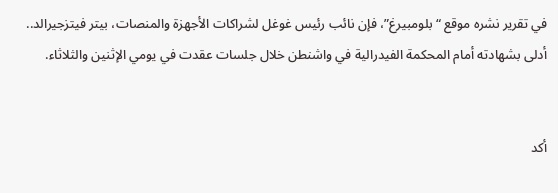في تقرير نشره موقع “بلومبيرغ”، فإن نائب رئيس غوغل لشراكات الأجهزة والمنصات، بيتر فيتزجيرالد.. أدلى بشهادته أمام المحكمة الفيدرالية في واشنطن خلال جلسات عقدت في يومي الإثنين والثلاثاء.


أكد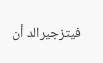فيتزجيرالد أن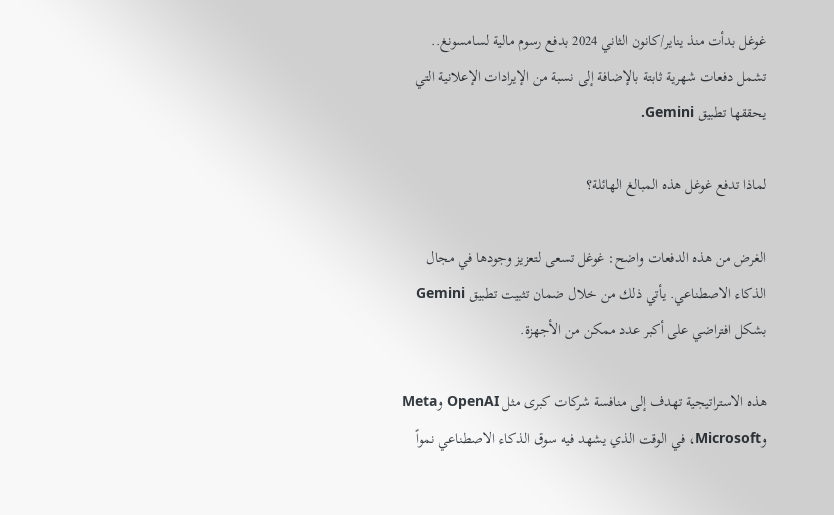غوغل بدأت منذ يناير/كانون الثاني 2024 بدفع رسوم مالية لسامسونغ.. تشمل دفعات شهرية ثابتة بالإضافة إلى نسبة من الإيرادات الإعلانية التي يحققها تطبيق Gemini.

لماذا تدفع غوغل هذه المبالغ الهائلة؟

الغرض من هذه الدفعات واضح: غوغل تسعى لتعزيز وجودها في مجال الذكاء الاصطناعي. يأتي ذلك من خلال ضمان تثبيت تطبيق Gemini بشكل افتراضي على أكبر عدد ممكن من الأجهزة.

هذه الاستراتيجية تهدف إلى منافسة شركات كبرى مثل OpenAI وMeta وMicrosoft، في الوقت الذي يشهد فيه سوق الذكاء الاصطناعي نمواً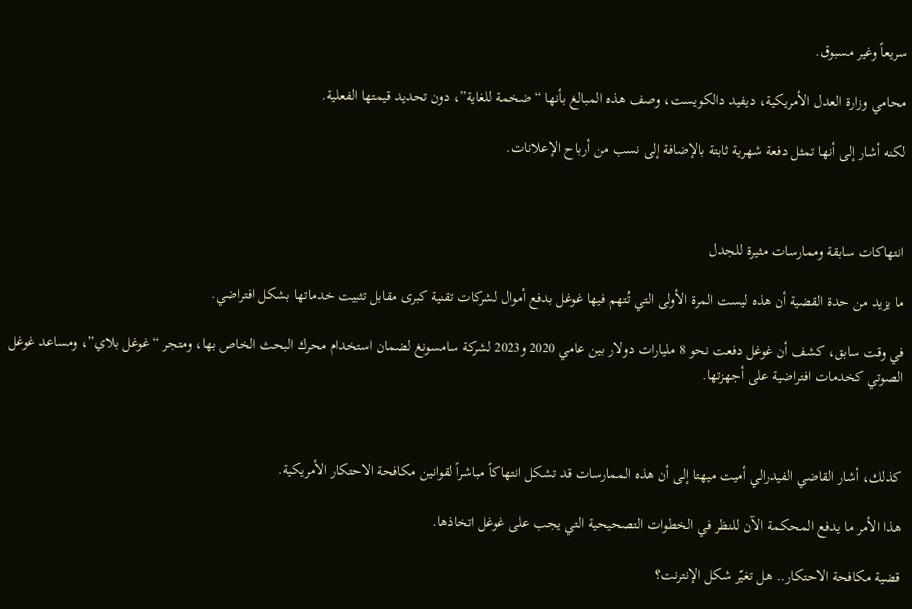سريعاً وغير مسبوق.

محامي وزارة العدل الأمريكية، ديفيد دالكويست، وصف هذه المبالغ بأنها “ضخمة للغاية”، دون تحديد قيمتها الفعلية.

لكنه أشار إلى أنها تمثل دفعة شهرية ثابتة بالإضافة إلى نسب من أرباح الإعلانات.



انتهاكات سابقة وممارسات مثيرة للجدل

ما يزيد من حدة القضية أن هذه ليست المرة الأولى التي تُتهم فيها غوغل بدفع أموال لشركات تقنية كبرى مقابل تثبيت خدماتها بشكل افتراضي.

في وقت سابق، كشف أن غوغل دفعت نحو 8 مليارات دولار بين عامي 2020 و2023 لشركة سامسونغ لضمان استخدام محرك البحث الخاص بها، ومتجر “غوغل بلاي”، ومساعد غوغل الصوتي كخدمات افتراضية على أجهزتها.



كذلك، أشار القاضي الفيدرالي أميت ميهتا إلى أن هذه الممارسات قد تشكل انتهاكاً مباشراً لقوانين مكافحة الاحتكار الأمريكية.

هذا الأمر ما يدفع المحكمة الآن للنظر في الخطوات التصحيحية التي يجب على غوغل اتخاذها.

قضية مكافحة الاحتكار.. هل تغيّر شكل الإنترنت؟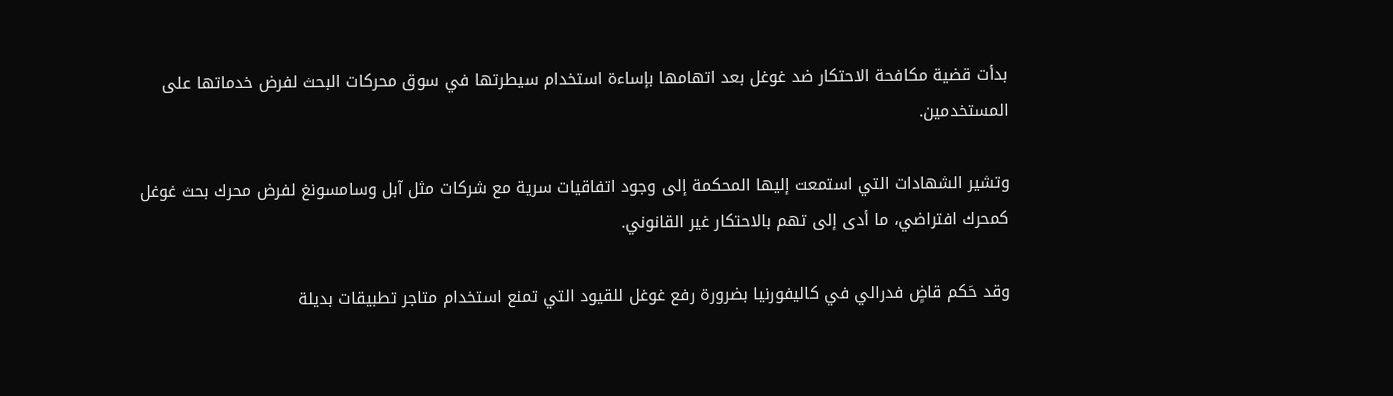بدأت قضية مكافحة الاحتكار ضد غوغل بعد اتهامها بإساءة استخدام سيطرتها في سوق محركات البحث لفرض خدماتها على المستخدمين.

وتشير الشهادات التي استمعت إليها المحكمة إلى وجود اتفاقيات سرية مع شركات مثل آبل وسامسونغ لفرض محرك بحث غوغل كمحرك افتراضي، ما أدى إلى تهم بالاحتكار غير القانوني.

وقد حَكم قاضٍ فدرالي في كاليفورنيا بضرورة رفع غوغل للقيود التي تمنع استخدام متاجر تطبيقات بديلة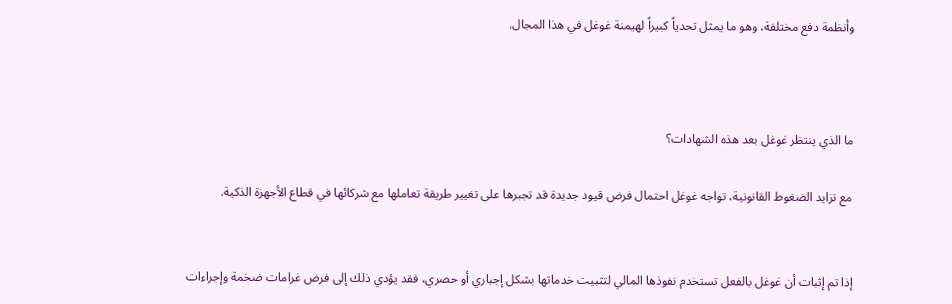وأنظمة دفع مختلفة، وهو ما يمثل تحدياً كبيراً لهيمنة غوغل في هذا المجال.



ما الذي ينتظر غوغل بعد هذه الشهادات؟

مع تزايد الضغوط القانونية، تواجه غوغل احتمال فرض قيود جديدة قد تجبرها على تغيير طريقة تعاملها مع شركائها في قطاع الأجهزة الذكية.


إذا تم إثبات أن غوغل بالفعل تستخدم نفوذها المالي لتثبيت خدماتها بشكل إجباري أو حصري، فقد يؤدي ذلك إلى فرض غرامات ضخمة وإجراءات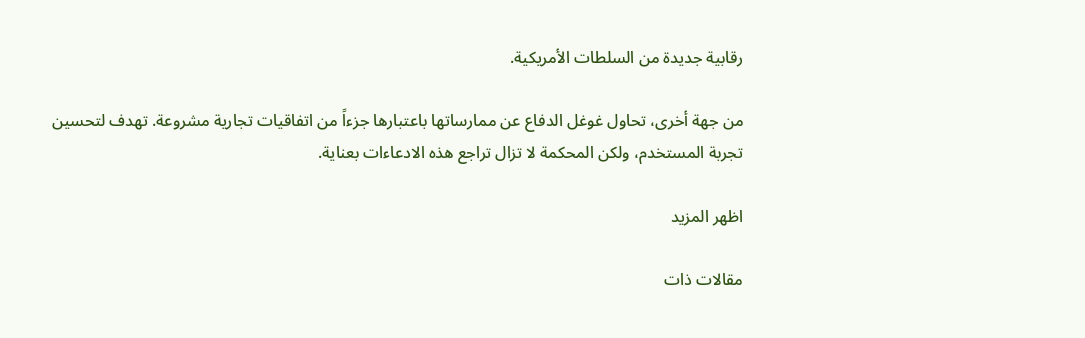رقابية جديدة من السلطات الأمريكية.

من جهة أخرى، تحاول غوغل الدفاع عن ممارساتها باعتبارها جزءاً من اتفاقيات تجارية مشروعة. تهدف لتحسين تجربة المستخدم، ولكن المحكمة لا تزال تراجع هذه الادعاءات بعناية.

اظهر المزيد

مقالات ذات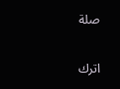صلة

اترك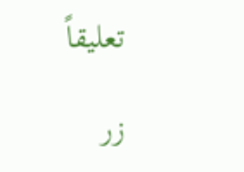تعليقاً

زر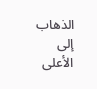الذهاب إلى الأعلى